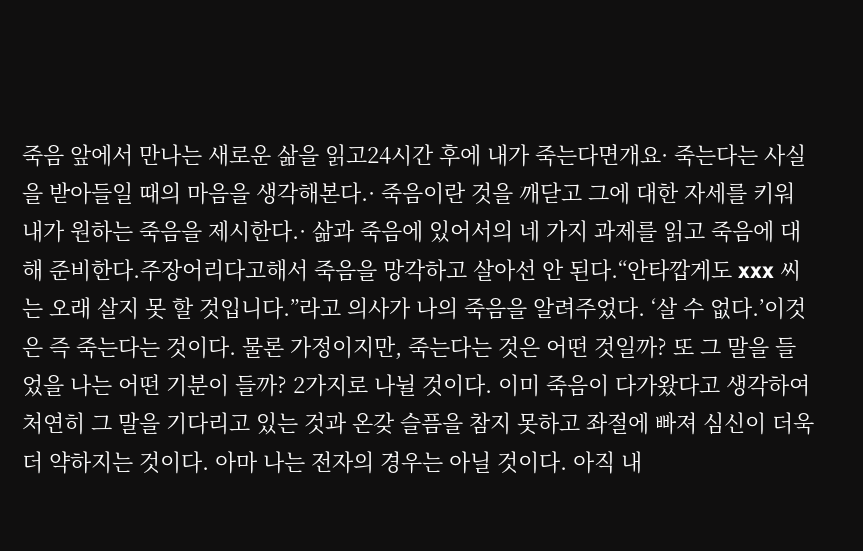죽음 앞에서 만나는 새로운 삶을 읽고24시간 후에 내가 죽는다면개요· 죽는다는 사실을 받아들일 때의 마음을 생각해본다.· 죽음이란 것을 깨닫고 그에 대한 자세를 키워 내가 원하는 죽음을 제시한다.· 삶과 죽음에 있어서의 네 가지 과제를 읽고 죽음에 대해 준비한다.주장어리다고해서 죽음을 망각하고 살아선 안 된다.“안타깝게도 xxx 씨는 오래 살지 못 할 것입니다.”라고 의사가 나의 죽음을 알려주었다. ‘살 수 없다.’이것은 즉 죽는다는 것이다. 물론 가정이지만, 죽는다는 것은 어떤 것일까? 또 그 말을 들었을 나는 어떤 기분이 들까? 2가지로 나뉠 것이다. 이미 죽음이 다가왔다고 생각하여 처연히 그 말을 기다리고 있는 것과 온갖 슬픔을 참지 못하고 좌절에 빠져 심신이 더욱 더 약하지는 것이다. 아마 나는 전자의 경우는 아닐 것이다. 아직 내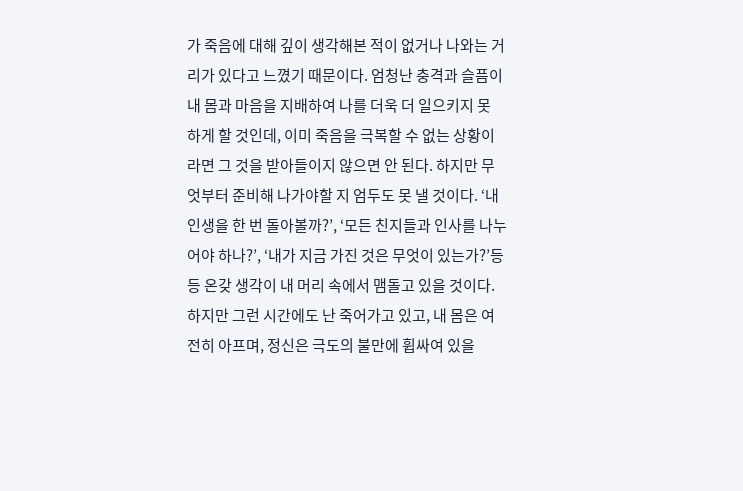가 죽음에 대해 깊이 생각해본 적이 없거나 나와는 거리가 있다고 느꼈기 때문이다. 엄청난 충격과 슬픔이 내 몸과 마음을 지배하여 나를 더욱 더 일으키지 못 하게 할 것인데, 이미 죽음을 극복할 수 없는 상황이라면 그 것을 받아들이지 않으면 안 된다. 하지만 무엇부터 준비해 나가야할 지 엄두도 못 낼 것이다. ‘내 인생을 한 번 돌아볼까?’, ‘모든 친지들과 인사를 나누어야 하나?’, ‘내가 지금 가진 것은 무엇이 있는가?’등등 온갖 생각이 내 머리 속에서 맴돌고 있을 것이다. 하지만 그런 시간에도 난 죽어가고 있고, 내 몸은 여전히 아프며, 정신은 극도의 불만에 휩싸여 있을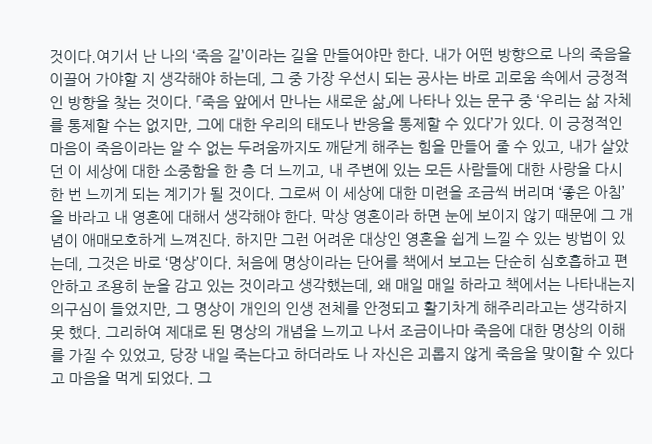것이다.여기서 난 나의 ‘죽음 길’이라는 길을 만들어야만 한다. 내가 어떤 방향으로 나의 죽음을 이끌어 가야할 지 생각해야 하는데, 그 중 가장 우선시 되는 공사는 바로 괴로움 속에서 긍정적인 방향을 찾는 것이다. 「죽음 앞에서 만나는 새로운 삶」에 나타나 있는 문구 중 ‘우리는 삶 자체를 통제할 수는 없지만, 그에 대한 우리의 태도나 반응을 통제할 수 있다’가 있다. 이 긍정적인 마음이 죽음이라는 알 수 없는 두려움까지도 깨닫게 해주는 힘을 만들어 줄 수 있고, 내가 살았던 이 세상에 대한 소중함을 한 층 더 느끼고, 내 주변에 있는 모든 사람들에 대한 사랑을 다시 한 번 느끼게 되는 계기가 될 것이다. 그로써 이 세상에 대한 미련을 조금씩 버리며 ‘좋은 아침’을 바라고 내 영혼에 대해서 생각해야 한다. 막상 영혼이라 하면 눈에 보이지 않기 때문에 그 개념이 애매모호하게 느껴진다. 하지만 그런 어려운 대상인 영혼을 쉽게 느낄 수 있는 방법이 있는데, 그것은 바로 ‘명상’이다. 처음에 명상이라는 단어를 책에서 보고는 단순히 심호흡하고 편안하고 조용히 눈을 감고 있는 것이라고 생각했는데, 왜 매일 매일 하라고 책에서는 나타내는지 의구심이 들었지만, 그 명상이 개인의 인생 전체를 안정되고 활기차게 해주리라고는 생각하지 못 했다. 그리하여 제대로 된 명상의 개념을 느끼고 나서 조금이나마 죽음에 대한 명상의 이해를 가질 수 있었고, 당장 내일 죽는다고 하더라도 나 자신은 괴롭지 않게 죽음을 맞이할 수 있다고 마음을 먹게 되었다. 그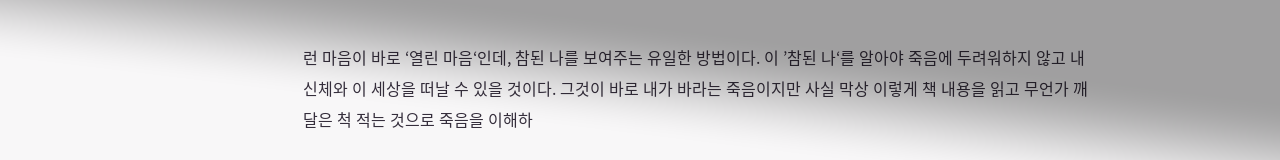런 마음이 바로 ‘열린 마음‘인데, 참된 나를 보여주는 유일한 방법이다. 이 ’참된 나‘를 알아야 죽음에 두려워하지 않고 내 신체와 이 세상을 떠날 수 있을 것이다. 그것이 바로 내가 바라는 죽음이지만 사실 막상 이렇게 책 내용을 읽고 무언가 깨달은 척 적는 것으로 죽음을 이해하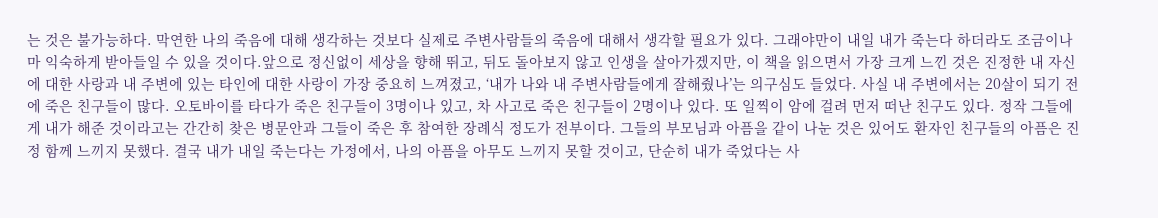는 것은 불가능하다. 막연한 나의 죽음에 대해 생각하는 것보다 실제로 주변사람들의 죽음에 대해서 생각할 필요가 있다. 그래야만이 내일 내가 죽는다 하더라도 조금이나마 익숙하게 받아들일 수 있을 것이다.앞으로 정신없이 세상을 향해 뛰고, 뒤도 돌아보지 않고 인생을 살아가겠지만, 이 책을 읽으면서 가장 크게 느낀 것은 진정한 내 자신에 대한 사랑과 내 주변에 있는 타인에 대한 사랑이 가장 중요히 느껴졌고, ‘내가 나와 내 주변사람들에게 잘해줬나’는 의구심도 들었다. 사실 내 주변에서는 20살이 되기 전에 죽은 친구들이 많다. 오토바이를 타다가 죽은 친구들이 3명이나 있고, 차 사고로 죽은 친구들이 2명이나 있다. 또 일찍이 암에 걸려 먼저 떠난 친구도 있다. 정작 그들에게 내가 해준 것이라고는 간간히 찾은 병문안과 그들이 죽은 후 참여한 장례식 정도가 전부이다. 그들의 부모님과 아픔을 같이 나눈 것은 있어도 환자인 친구들의 아픔은 진정 함께 느끼지 못했다. 결국 내가 내일 죽는다는 가정에서, 나의 아픔을 아무도 느끼지 못할 것이고, 단순히 내가 죽었다는 사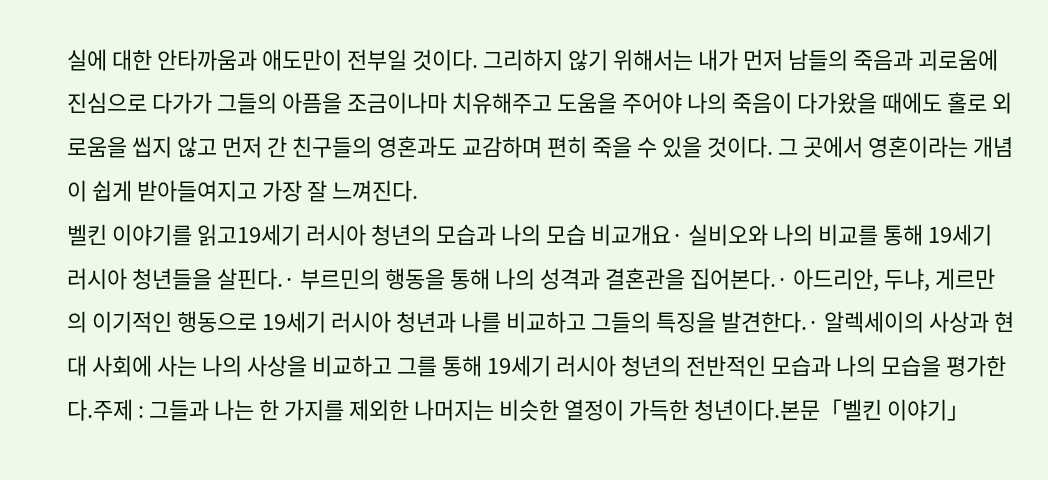실에 대한 안타까움과 애도만이 전부일 것이다. 그리하지 않기 위해서는 내가 먼저 남들의 죽음과 괴로움에 진심으로 다가가 그들의 아픔을 조금이나마 치유해주고 도움을 주어야 나의 죽음이 다가왔을 때에도 홀로 외로움을 씹지 않고 먼저 간 친구들의 영혼과도 교감하며 편히 죽을 수 있을 것이다. 그 곳에서 영혼이라는 개념이 쉽게 받아들여지고 가장 잘 느껴진다.
벨킨 이야기를 읽고19세기 러시아 청년의 모습과 나의 모습 비교개요· 실비오와 나의 비교를 통해 19세기 러시아 청년들을 살핀다.· 부르민의 행동을 통해 나의 성격과 결혼관을 집어본다.· 아드리안, 두냐, 게르만의 이기적인 행동으로 19세기 러시아 청년과 나를 비교하고 그들의 특징을 발견한다.· 알렉세이의 사상과 현대 사회에 사는 나의 사상을 비교하고 그를 통해 19세기 러시아 청년의 전반적인 모습과 나의 모습을 평가한다.주제 : 그들과 나는 한 가지를 제외한 나머지는 비슷한 열정이 가득한 청년이다.본문「벨킨 이야기」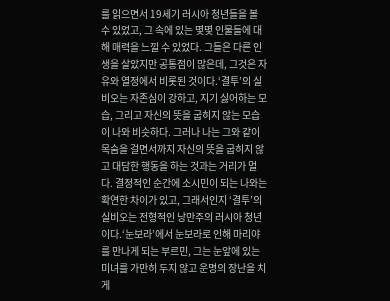를 읽으면서 19세기 러시아 청년들을 볼 수 있었고, 그 속에 있는 몇몇 인물들에 대해 매력을 느낄 수 있었다. 그들은 다른 인생을 살았지만 공통점이 많은데, 그것은 자유와 열정에서 비롯된 것이다.‘결투’의 실비오는 자존심이 강하고, 지기 싫어하는 모습, 그리고 자신의 뜻을 굽히지 않는 모습이 나와 비슷하다. 그러나 나는 그와 같이 목숨을 걸면서까지 자신의 뜻을 굽히지 않고 대담한 행동을 하는 것과는 거리가 멀다. 결정적인 순간에 소시민이 되는 나와는 확연한 차이가 있고, 그래서인지 ‘결투’의 실비오는 전형적인 낭만주의 러시아 청년이다.‘눈보라’에서 눈보라로 인해 마리야를 만나게 되는 부르민, 그는 눈앞에 있는 미녀를 가만히 두지 않고 운명의 장난을 치게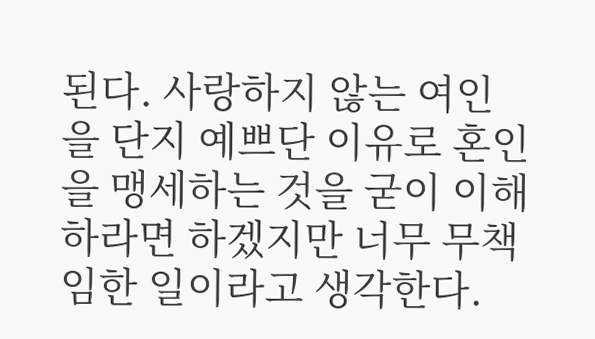된다. 사랑하지 않는 여인을 단지 예쁘단 이유로 혼인을 맹세하는 것을 굳이 이해하라면 하겠지만 너무 무책임한 일이라고 생각한다.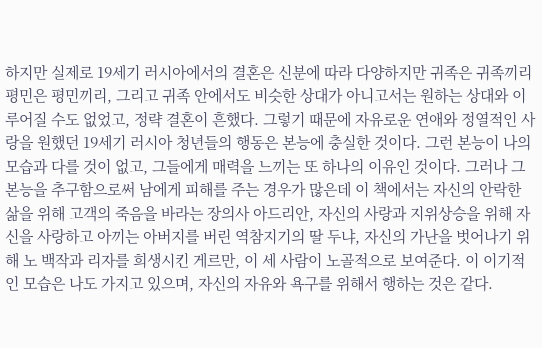하지만 실제로 19세기 러시아에서의 결혼은 신분에 따라 다양하지만 귀족은 귀족끼리 평민은 평민끼리, 그리고 귀족 안에서도 비슷한 상대가 아니고서는 원하는 상대와 이루어질 수도 없었고, 정략 결혼이 흔했다. 그렇기 때문에 자유로운 연애와 정열적인 사랑을 원했던 19세기 러시아 청년들의 행동은 본능에 충실한 것이다. 그런 본능이 나의 모습과 다를 것이 없고, 그들에게 매력을 느끼는 또 하나의 이유인 것이다. 그러나 그 본능을 추구함으로써 남에게 피해를 주는 경우가 많은데 이 책에서는 자신의 안락한 삶을 위해 고객의 죽음을 바라는 장의사 아드리안, 자신의 사랑과 지위상승을 위해 자신을 사랑하고 아끼는 아버지를 버린 역참지기의 딸 두냐, 자신의 가난을 벗어나기 위해 노 백작과 리자를 희생시킨 게르만, 이 세 사람이 노골적으로 보여준다. 이 이기적인 모습은 나도 가지고 있으며, 자신의 자유와 욕구를 위해서 행하는 것은 같다.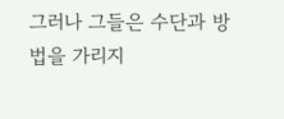그러나 그들은 수단과 방법을 가리지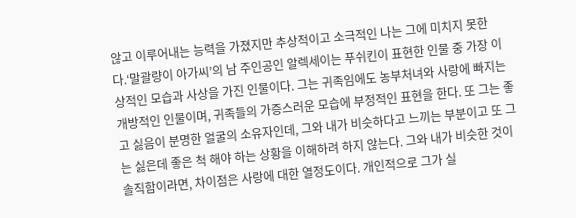않고 이루어내는 능력을 가졌지만 추상적이고 소극적인 나는 그에 미치지 못한다.‘말괄량이 아가씨’의 남 주인공인 알렉세이는 푸쉬킨이 표현한 인물 중 가장 이상적인 모습과 사상을 가진 인물이다. 그는 귀족임에도 농부처녀와 사랑에 빠지는 개방적인 인물이며, 귀족들의 가증스러운 모습에 부정적인 표현을 한다. 또 그는 좋고 싫음이 분명한 얼굴의 소유자인데, 그와 내가 비슷하다고 느끼는 부분이고 또 그는 싫은데 좋은 척 해야 하는 상황을 이해하려 하지 않는다. 그와 내가 비슷한 것이 솔직함이라면, 차이점은 사랑에 대한 열정도이다. 개인적으로 그가 실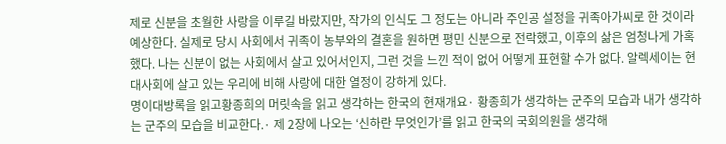제로 신분을 초월한 사랑을 이루길 바랐지만, 작가의 인식도 그 정도는 아니라 주인공 설정을 귀족아가씨로 한 것이라 예상한다. 실제로 당시 사회에서 귀족이 농부와의 결혼을 원하면 평민 신분으로 전락했고, 이후의 삶은 엄청나게 가혹했다. 나는 신분이 없는 사회에서 살고 있어서인지, 그런 것을 느낀 적이 없어 어떻게 표현할 수가 없다. 알렉세이는 현대사회에 살고 있는 우리에 비해 사랑에 대한 열정이 강하게 있다.
명이대방록을 읽고황종희의 머릿속을 읽고 생각하는 한국의 현재개요· 황종희가 생각하는 군주의 모습과 내가 생각하는 군주의 모습을 비교한다.· 제 2장에 나오는 ‘신하란 무엇인가’를 읽고 한국의 국회의원을 생각해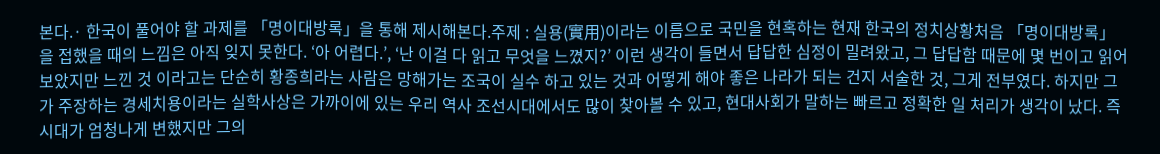본다.· 한국이 풀어야 할 과제를 「명이대방록」을 통해 제시해본다.주제 : 실용(實用)이라는 이름으로 국민을 현혹하는 현재 한국의 정치상황처음 「명이대방록」을 접했을 때의 느낌은 아직 잊지 못한다. ‘아 어렵다.’, ‘난 이걸 다 읽고 무엇을 느꼈지?’ 이런 생각이 들면서 답답한 심정이 밀려왔고, 그 답답함 때문에 몇 번이고 읽어 보았지만 느낀 것 이라고는 단순히 황종희라는 사람은 망해가는 조국이 실수 하고 있는 것과 어떻게 해야 좋은 나라가 되는 건지 서술한 것, 그게 전부였다. 하지만 그가 주장하는 경세치용이라는 실학사상은 가까이에 있는 우리 역사 조선시대에서도 많이 찾아볼 수 있고, 현대사회가 말하는 빠르고 정확한 일 처리가 생각이 났다. 즉 시대가 엄청나게 변했지만 그의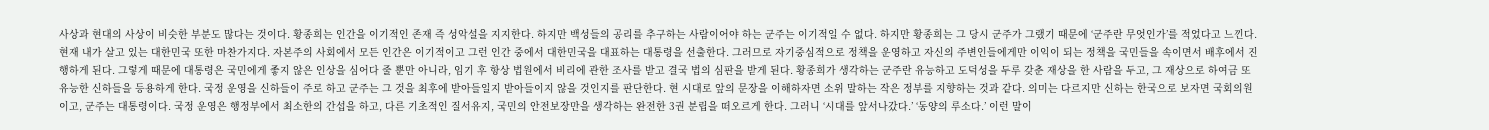사상과 현대의 사상이 비슷한 부분도 많다는 것이다. 황종희는 인간을 이기적인 존재 즉 성악설을 지지한다. 하지만 백성들의 공리를 추구하는 사람이어야 하는 군주는 이기적일 수 없다. 하지만 황종희는 그 당시 군주가 그랬기 때문에 ‘군주란 무엇인가’를 적었다고 느낀다. 현재 내가 살고 있는 대한민국 또한 마찬가지다. 자본주의 사회에서 모든 인간은 이기적이고 그런 인간 중에서 대한민국을 대표하는 대통령을 선출한다. 그러므로 자기중심적으로 정책을 운영하고 자신의 주변인들에게만 이익이 되는 정책을 국민들을 속이면서 배후에서 진행하게 된다. 그렇게 때문에 대통령은 국민에게 좋지 않은 인상을 심어다 줄 뿐만 아니라, 임기 후 항상 법원에서 비리에 관한 조사를 받고 결국 법의 심판을 받게 된다. 황종희가 생각하는 군주란 유능하고 도덕성을 두루 갖춘 재상을 한 사람을 두고, 그 재상으로 하여금 또 유능한 신하들을 등용하게 한다. 국정 운영을 신하들이 주로 하고 군주는 그 것을 최후에 받아들일지 받아들이지 않을 것인지를 판단한다. 현 시대로 앞의 문장을 이해하자면 소위 말하는 작은 정부를 지향하는 것과 같다. 의미는 다르지만 신하는 한국으로 보자면 국회의원이고, 군주는 대통령이다. 국정 운영은 행정부에서 최소한의 간섭을 하고, 다른 기초적인 질서유지, 국민의 안전보장만을 생각하는 완전한 3권 분립을 떠오르게 한다. 그러니 ‘시대를 앞서나갔다.’ ‘동양의 루소다.’ 이런 말이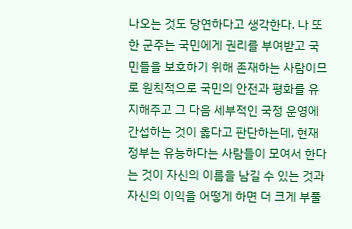나오는 것도 당연하다고 생각한다. 나 또한 군주는 국민에게 권리를 부여받고 국민들을 보호하기 위해 존재하는 사람이므로 원칙적으로 국민의 안전과 평화를 유지해주고 그 다음 세부적인 국정 운영에 간섭하는 것이 옳다고 판단하는데, 현재 정부는 유능하다는 사람들이 모여서 한다는 것이 자신의 이름을 남길 수 있는 것과 자신의 이익을 어떻게 하면 더 크게 부풀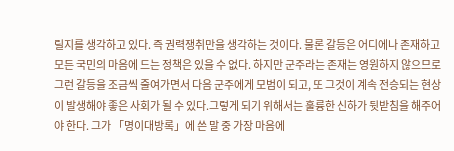릴지를 생각하고 있다. 즉 권력쟁취만을 생각하는 것이다. 물론 갈등은 어디에나 존재하고 모든 국민의 마음에 드는 정책은 있을 수 없다. 하지만 군주라는 존재는 영원하지 않으므로 그런 갈등을 조금씩 줄여가면서 다음 군주에게 모범이 되고, 또 그것이 계속 전승되는 현상이 발생해야 좋은 사회가 될 수 있다.그렇게 되기 위해서는 훌륭한 신하가 뒷받침을 해주어야 한다. 그가 「명이대방록」에 쓴 말 중 가장 마음에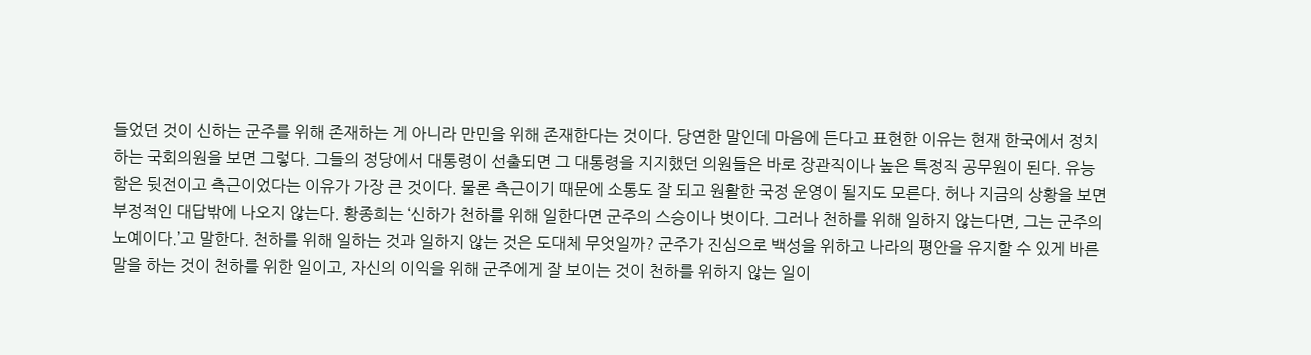들었던 것이 신하는 군주를 위해 존재하는 게 아니라 만민을 위해 존재한다는 것이다. 당연한 말인데 마음에 든다고 표현한 이유는 현재 한국에서 정치하는 국회의원을 보면 그렇다. 그들의 정당에서 대통령이 선출되면 그 대통령을 지지했던 의원들은 바로 장관직이나 높은 특정직 공무원이 된다. 유능함은 뒷전이고 측근이었다는 이유가 가장 큰 것이다. 물론 측근이기 때문에 소통도 잘 되고 원활한 국정 운영이 될지도 모른다. 허나 지금의 상황을 보면 부정적인 대답밖에 나오지 않는다. 황종희는 ‘신하가 천하를 위해 일한다면 군주의 스승이나 벗이다. 그러나 천하를 위해 일하지 않는다면, 그는 군주의 노예이다.’고 말한다. 천하를 위해 일하는 것과 일하지 않는 것은 도대체 무엇일까? 군주가 진심으로 백성을 위하고 나라의 평안을 유지할 수 있게 바른 말을 하는 것이 천하를 위한 일이고, 자신의 이익을 위해 군주에게 잘 보이는 것이 천하를 위하지 않는 일이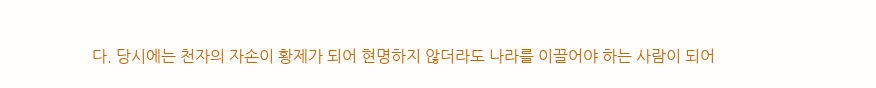다. 당시에는 천자의 자손이 황제가 되어 현명하지 않더라도 나라를 이끌어야 하는 사람이 되어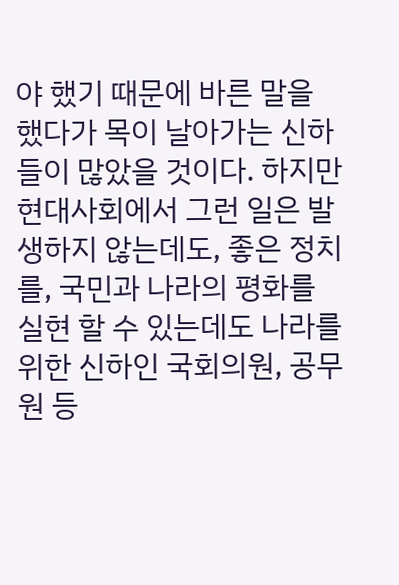야 했기 때문에 바른 말을 했다가 목이 날아가는 신하들이 많았을 것이다. 하지만 현대사회에서 그런 일은 발생하지 않는데도, 좋은 정치를, 국민과 나라의 평화를 실현 할 수 있는데도 나라를 위한 신하인 국회의원, 공무원 등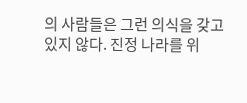의 사람들은 그런 의식을 갖고 있지 않다. 진정 나라를 위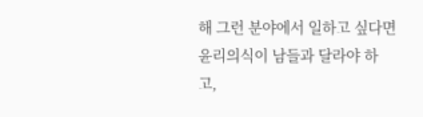해 그런 분야에서 일하고 싶다면 윤리의식이 남들과 달라야 하고,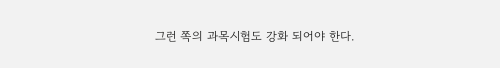그런 쪽의 과목시험도 강화 되어야 한다.